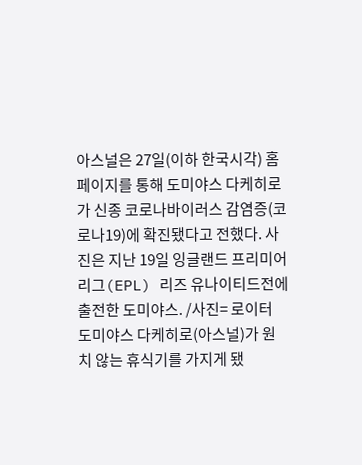아스널은 27일(이하 한국시각) 홈페이지를 통해 도미야스 다케히로가 신종 코로나바이러스 감염증(코로나19)에 확진됐다고 전했다. 사진은 지난 19일 잉글랜드 프리미어리그(EPL) 리즈 유나이티드전에 출전한 도미야스. /사진= 로이터
도미야스 다케히로(아스널)가 원치 않는 휴식기를 가지게 됐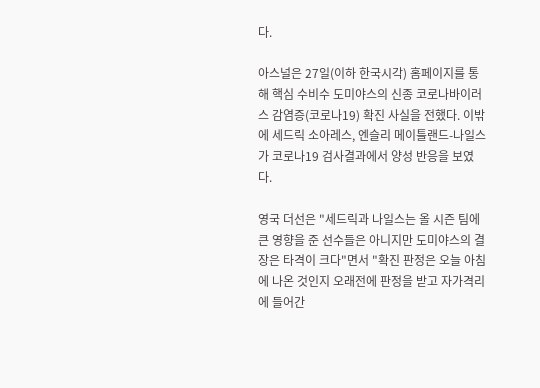다.

아스널은 27일(이하 한국시각) 홈페이지를 통해 핵심 수비수 도미야스의 신종 코로나바이러스 감염증(코로나19) 확진 사실을 전했다. 이밖에 세드릭 소아레스, 엔슬리 메이틀랜드-나일스가 코로나19 검사결과에서 양성 반응을 보였다.

영국 더선은 "세드릭과 나일스는 올 시즌 팀에 큰 영향을 준 선수들은 아니지만 도미야스의 결장은 타격이 크다"면서 "확진 판정은 오늘 아침에 나온 것인지 오래전에 판정을 받고 자가격리에 들어간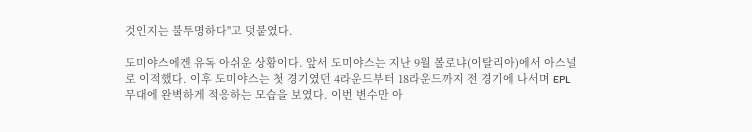것인지는 불투명하다"고 덧붙였다.

도미야스에겐 유독 아쉬운 상황이다. 앞서 도미야스는 지난 9월 볼로냐(이탈리아)에서 아스널로 이적했다. 이후 도미야스는 첫 경기였던 4라운드부터 18라운드까지 전 경기에 나서며 EPL 무대에 완벽하게 적응하는 모습을 보였다. 이번 변수만 아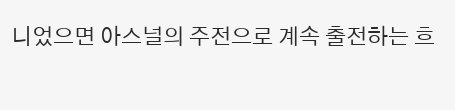니었으면 아스널의 주전으로 계속 출전하는 흐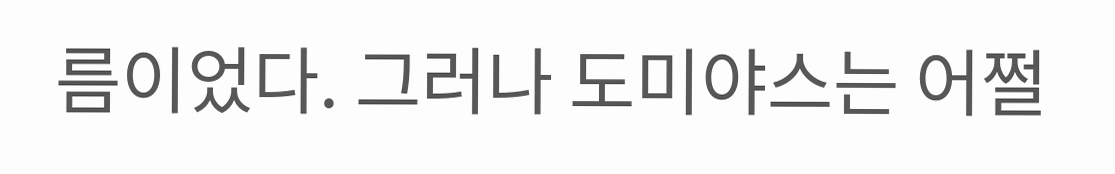름이었다. 그러나 도미야스는 어쩔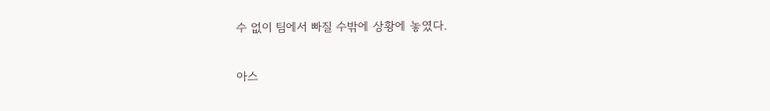수 없이 팀에서 빠질 수밖에 상황에 놓였다.

아스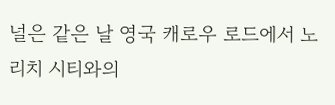널은 같은 날 영국 캐로우 로드에서 노리치 시티와의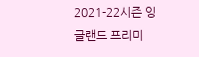2021-22시즌 잉글랜드 프리미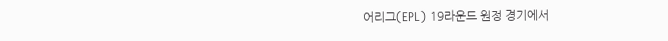어리그(EPL) 19라운드 원정 경기에서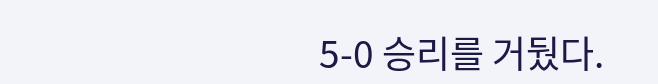5-0 승리를 거뒀다.